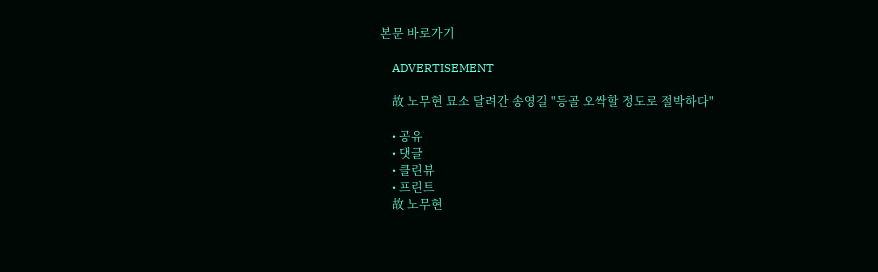본문 바로가기

    ADVERTISEMENT

    故 노무현 묘소 달려간 송영길 "등골 오싹할 정도로 절박하다"

    • 공유
    • 댓글
    • 클린뷰
    • 프린트
    故 노무현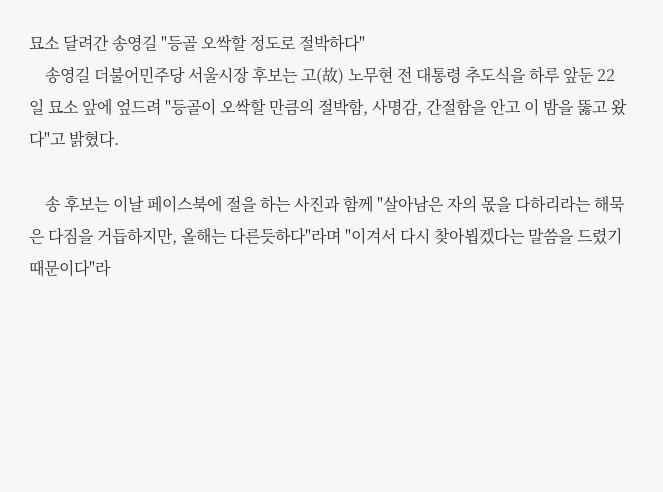묘소 달려간 송영길 "등골 오싹할 정도로 절박하다"
    송영길 더불어민주당 서울시장 후보는 고(故) 노무현 전 대통령 추도식을 하루 앞둔 22일 묘소 앞에 엎드려 "등골이 오싹할 만큼의 절박함, 사명감, 간절함을 안고 이 밤을 뚫고 왔다"고 밝혔다.

    송 후보는 이날 페이스북에 절을 하는 사진과 함께 "살아남은 자의 몫을 다하리라는 해묵은 다짐을 거듭하지만, 올해는 다른듯하다"라며 "이겨서 다시 찾아뵙겠다는 말씀을 드렸기 때문이다"라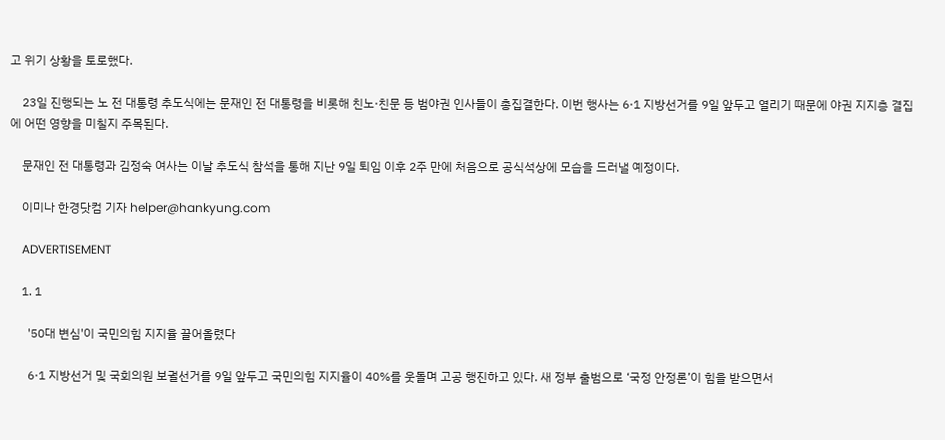고 위기 상황을 토로했다.

    23일 진행되는 노 전 대통령 추도식에는 문재인 전 대통령을 비롯해 친노·친문 등 범야권 인사들이 총집결한다. 이번 행사는 6·1 지방선거를 9일 앞두고 열리기 때문에 야권 지지층 결집에 어떤 영향을 미칠지 주목된다.

    문재인 전 대통령과 김정숙 여사는 이날 추도식 참석을 통해 지난 9일 퇴임 이후 2주 만에 처음으로 공식석상에 모습을 드러낼 예정이다.

    이미나 한경닷컴 기자 helper@hankyung.com

    ADVERTISEMENT

    1. 1

      '50대 변심'이 국민의힘 지지율 끌어올렸다

      6·1 지방선거 및 국회의원 보궐선거를 9일 앞두고 국민의힘 지지율이 40%를 웃돌며 고공 행진하고 있다. 새 정부 출범으로 ‘국정 안정론’이 힘을 받으면서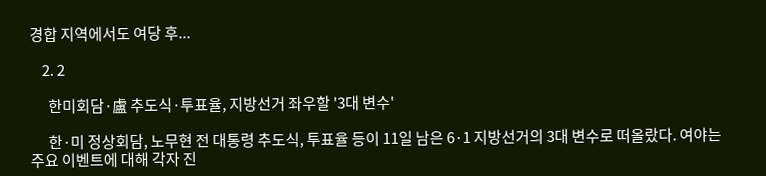경합 지역에서도 여당 후...

    2. 2

      한미회담·盧 추도식·투표율, 지방선거 좌우할 '3대 변수'

      한·미 정상회담, 노무현 전 대통령 추도식, 투표율 등이 11일 남은 6·1 지방선거의 3대 변수로 떠올랐다. 여야는 주요 이벤트에 대해 각자 진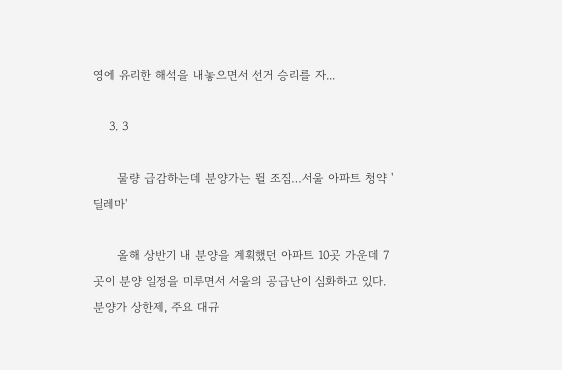영에 유리한 해석을 내놓으면서 선거 승리를 자...

    3. 3

      물량 급감하는데 분양가는 뛸 조짐…서울 아파트 청약 '딜레마'

      올해 상반기 내 분양을 계획했던 아파트 10곳 가운데 7곳이 분양 일정을 미루면서 서울의 공급난이 심화하고 있다. 분양가 상한제, 주요 대규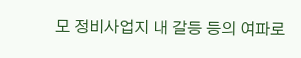모 정비사업지 내 갈등 등의 여파로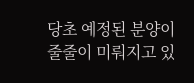당초 예정된 분양이 줄줄이 미뤄지고 있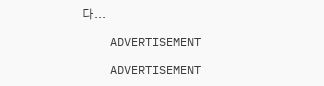다...

    ADVERTISEMENT

    ADVERTISEMENT